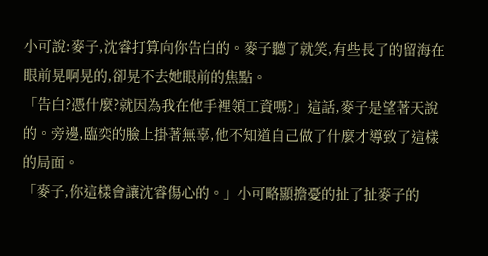小可說:麥子,沈睿打算向你告白的。麥子聽了就笑,有些長了的留海在眼前晃啊晃的,卻晃不去她眼前的焦點。
「告白?憑什麼?就因為我在他手裡領工資嗎?」這話,麥子是望著天說的。旁邊,臨奕的臉上掛著無辜,他不知道自己做了什麼才導致了這樣的局面。
「麥子,你這樣會讓沈睿傷心的。」小可略顯擔憂的扯了扯麥子的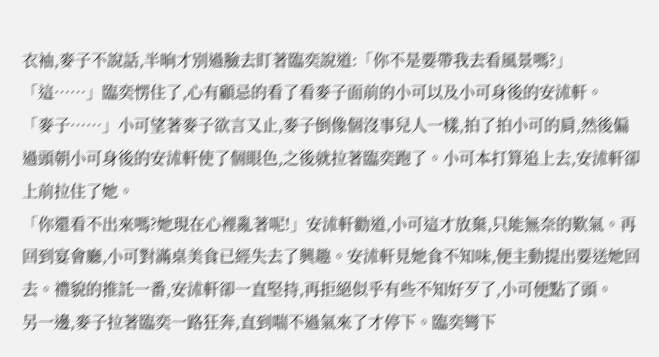衣袖,麥子不說話,半晌才別過臉去盯著臨奕說道:「你不是要帶我去看風景嗎?」
「這……」臨奕愣住了,心有顧忌的看了看麥子面前的小可以及小可身後的安沭軒。
「麥子……」小可望著麥子欲言又止,麥子倒像個沒事兒人一樣,拍了拍小可的肩,然後偏過頭朝小可身後的安沭軒使了個眼色,之後就拉著臨奕跑了。小可本打算追上去,安沭軒卻上前拉住了她。
「你還看不出來嗎?她現在心裡亂著呢!」安沭軒勸道,小可這才放棄,只能無奈的歎氣。再回到宴會廳,小可對滿桌美食已經失去了興趣。安沭軒見她食不知味,便主動提出要送她回去。禮貌的推託一番,安沭軒卻一直堅持,再拒絕似乎有些不知好歹了,小可便點了頭。
另一邊,麥子拉著臨奕一路狂奔,直到喘不過氣來了才停下。臨奕彎下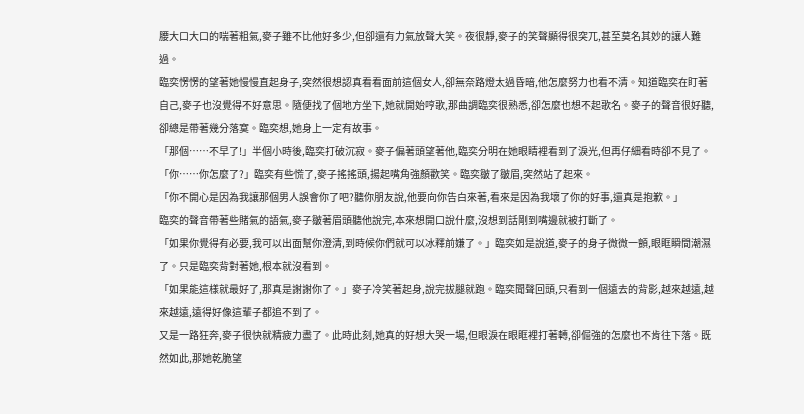腰大口大口的喘著粗氣,麥子雖不比他好多少,但卻還有力氣放聲大笑。夜很靜,麥子的笑聲顯得很突兀,甚至莫名其妙的讓人難過。
臨奕愣愣的望著她慢慢直起身子,突然很想認真看看面前這個女人,卻無奈路燈太過昏暗,他怎麼努力也看不清。知道臨奕在盯著自己,麥子也沒覺得不好意思。隨便找了個地方坐下,她就開始哼歌,那曲調臨奕很熟悉,卻怎麼也想不起歌名。麥子的聲音很好聽,卻總是帶著幾分落寞。臨奕想,她身上一定有故事。
「那個……不早了!」半個小時後,臨奕打破沉寂。麥子偏著頭望著他,臨奕分明在她眼睛裡看到了淚光,但再仔細看時卻不見了。
「你……你怎麼了?」臨奕有些慌了,麥子搖搖頭,揚起嘴角強顏歡笑。臨奕皺了皺眉,突然站了起來。
「你不開心是因為我讓那個男人誤會你了吧?聽你朋友說,他要向你告白來著,看來是因為我壞了你的好事,還真是抱歉。」
臨奕的聲音帶著些賭氣的語氣,麥子皺著眉頭聽他說完,本來想開口說什麼,沒想到話剛到嘴邊就被打斷了。
「如果你覺得有必要,我可以出面幫你澄清,到時候你們就可以冰釋前嫌了。」臨奕如是說道,麥子的身子微微一顫,眼眶瞬間潮濕了。只是臨奕背對著她,根本就沒看到。
「如果能這樣就最好了,那真是謝謝你了。」麥子冷笑著起身,說完拔腿就跑。臨奕聞聲回頭,只看到一個遠去的背影,越來越遠,越來越遠,遠得好像這輩子都追不到了。
又是一路狂奔,麥子很快就精疲力盡了。此時此刻,她真的好想大哭一場,但眼淚在眼眶裡打著轉,卻倔強的怎麼也不肯往下落。既然如此,那她乾脆望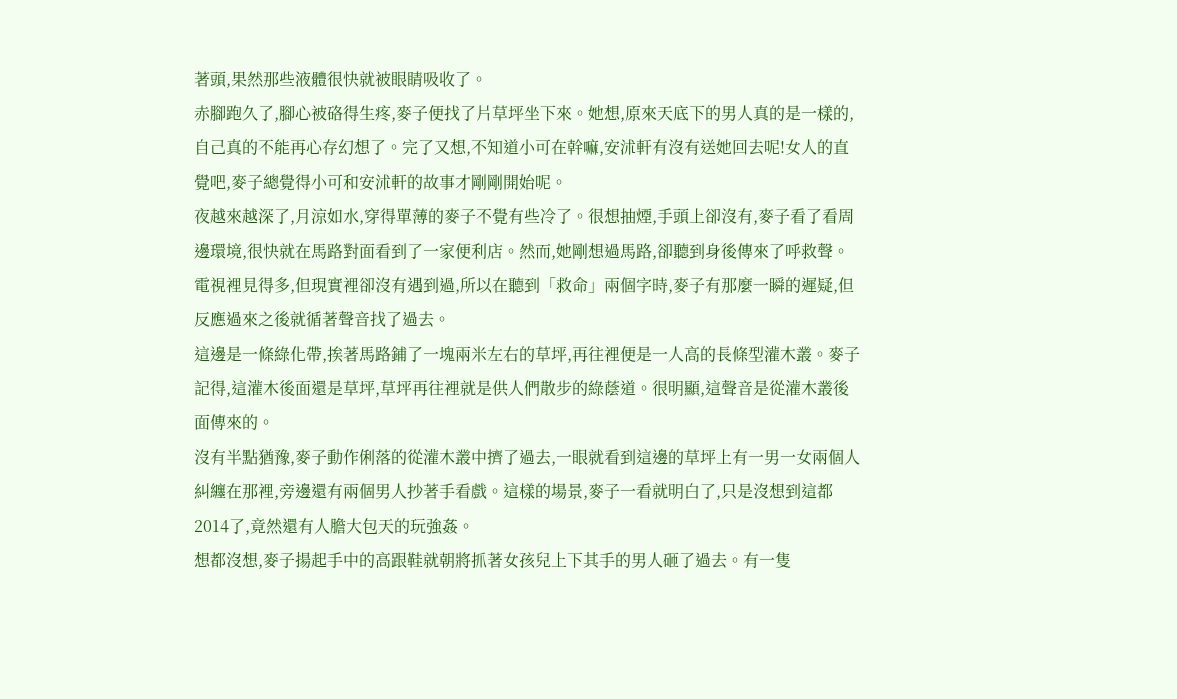著頭,果然那些液體很快就被眼睛吸收了。
赤腳跑久了,腳心被硌得生疼,麥子便找了片草坪坐下來。她想,原來天底下的男人真的是一樣的,自己真的不能再心存幻想了。完了又想,不知道小可在幹嘛,安沭軒有沒有送她回去呢!女人的直覺吧,麥子總覺得小可和安沭軒的故事才剛剛開始呢。
夜越來越深了,月涼如水,穿得單薄的麥子不覺有些冷了。很想抽煙,手頭上卻沒有,麥子看了看周邊環境,很快就在馬路對面看到了一家便利店。然而,她剛想過馬路,卻聽到身後傳來了呼救聲。
電視裡見得多,但現實裡卻沒有遇到過,所以在聽到「救命」兩個字時,麥子有那麼一瞬的遲疑,但反應過來之後就循著聲音找了過去。
這邊是一條綠化帶,挨著馬路鋪了一塊兩米左右的草坪,再往裡便是一人高的長條型灌木叢。麥子記得,這灌木後面還是草坪,草坪再往裡就是供人們散步的綠蔭道。很明顯,這聲音是從灌木叢後面傳來的。
沒有半點猶豫,麥子動作俐落的從灌木叢中擠了過去,一眼就看到這邊的草坪上有一男一女兩個人糾纏在那裡,旁邊還有兩個男人抄著手看戲。這樣的場景,麥子一看就明白了,只是沒想到這都2014了,竟然還有人膽大包天的玩強姦。
想都沒想,麥子揚起手中的高跟鞋就朝將抓著女孩兒上下其手的男人砸了過去。有一隻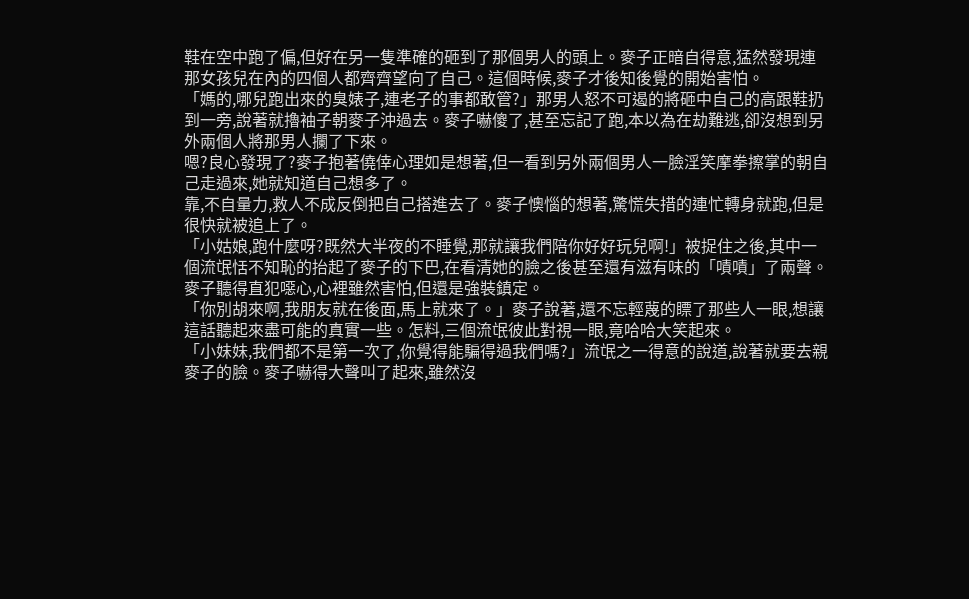鞋在空中跑了偏,但好在另一隻準確的砸到了那個男人的頭上。麥子正暗自得意,猛然發現連那女孩兒在內的四個人都齊齊望向了自己。這個時候,麥子才後知後覺的開始害怕。
「媽的,哪兒跑出來的臭婊子,連老子的事都敢管?」那男人怒不可遏的將砸中自己的高跟鞋扔到一旁,說著就擼袖子朝麥子沖過去。麥子嚇傻了,甚至忘記了跑,本以為在劫難逃,卻沒想到另外兩個人將那男人攔了下來。
嗯?良心發現了?麥子抱著僥倖心理如是想著,但一看到另外兩個男人一臉淫笑摩拳擦掌的朝自己走過來,她就知道自己想多了。
靠,不自量力,救人不成反倒把自己搭進去了。麥子懊惱的想著,驚慌失措的連忙轉身就跑,但是很快就被追上了。
「小姑娘,跑什麼呀?既然大半夜的不睡覺,那就讓我們陪你好好玩兒啊!」被捉住之後,其中一個流氓恬不知恥的抬起了麥子的下巴,在看清她的臉之後甚至還有滋有味的「嘖嘖」了兩聲。麥子聽得直犯噁心,心裡雖然害怕,但還是強裝鎮定。
「你別胡來啊,我朋友就在後面,馬上就來了。」麥子說著,還不忘輕蔑的瞟了那些人一眼,想讓這話聽起來盡可能的真實一些。怎料,三個流氓彼此對視一眼,竟哈哈大笑起來。
「小妹妹,我們都不是第一次了,你覺得能騙得過我們嗎?」流氓之一得意的說道,說著就要去親麥子的臉。麥子嚇得大聲叫了起來,雖然沒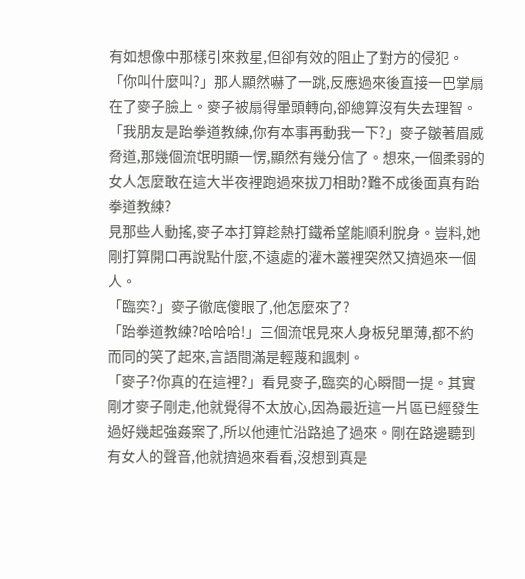有如想像中那樣引來救星,但卻有效的阻止了對方的侵犯。
「你叫什麼叫?」那人顯然嚇了一跳,反應過來後直接一巴掌扇在了麥子臉上。麥子被扇得暈頭轉向,卻總算沒有失去理智。
「我朋友是跆拳道教練,你有本事再動我一下?」麥子皺著眉威脅道,那幾個流氓明顯一愣,顯然有幾分信了。想來,一個柔弱的女人怎麼敢在這大半夜裡跑過來拔刀相助?難不成後面真有跆拳道教練?
見那些人動搖,麥子本打算趁熱打鐵希望能順利脫身。豈料,她剛打算開口再說點什麼,不遠處的灌木叢裡突然又擠過來一個人。
「臨奕?」麥子徹底傻眼了,他怎麼來了?
「跆拳道教練?哈哈哈!」三個流氓見來人身板兒單薄,都不約而同的笑了起來,言語間滿是輕蔑和諷刺。
「麥子?你真的在這裡?」看見麥子,臨奕的心瞬間一提。其實剛才麥子剛走,他就覺得不太放心,因為最近這一片區已經發生過好幾起強姦案了,所以他連忙沿路追了過來。剛在路邊聽到有女人的聲音,他就擠過來看看,沒想到真是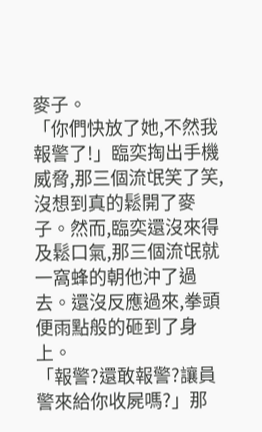麥子。
「你們快放了她,不然我報警了!」臨奕掏出手機威脅,那三個流氓笑了笑,沒想到真的鬆開了麥子。然而,臨奕還沒來得及鬆口氣,那三個流氓就一窩蜂的朝他沖了過去。還沒反應過來,拳頭便雨點般的砸到了身上。
「報警?還敢報警?讓員警來給你收屍嗎?」那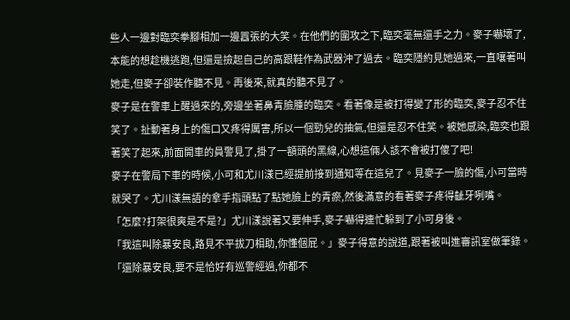些人一邊對臨奕拳腳相加一邊囂張的大笑。在他們的圍攻之下,臨奕毫無還手之力。麥子嚇壞了,本能的想趁機逃跑,但還是撿起自己的高跟鞋作為武器沖了過去。臨奕隱約見她過來,一直嚷著叫她走,但麥子卻裝作聽不見。再後來,就真的聽不見了。
麥子是在警車上醒過來的,旁邊坐著鼻青臉腫的臨奕。看著像是被打得變了形的臨奕,麥子忍不住笑了。扯動著身上的傷口又疼得厲害,所以一個勁兒的抽氣,但還是忍不住笑。被她感染,臨奕也跟著笑了起來,前面開車的員警見了,掛了一額頭的黑線,心想這倆人該不會被打傻了吧!
麥子在警局下車的時候,小可和尤川漾已經提前接到通知等在這兒了。見麥子一臉的傷,小可當時就哭了。尤川漾無語的拿手指頭點了點她臉上的青瘀,然後滿意的看著麥子疼得齜牙咧嘴。
「怎麼?打架很爽是不是?」尤川漾說著又要伸手,麥子嚇得連忙躲到了小可身後。
「我這叫除暴安良,路見不平拔刀相助,你懂個屁。」麥子得意的說道,跟著被叫進審訊室做筆錄。
「還除暴安良,要不是恰好有巡警經過,你都不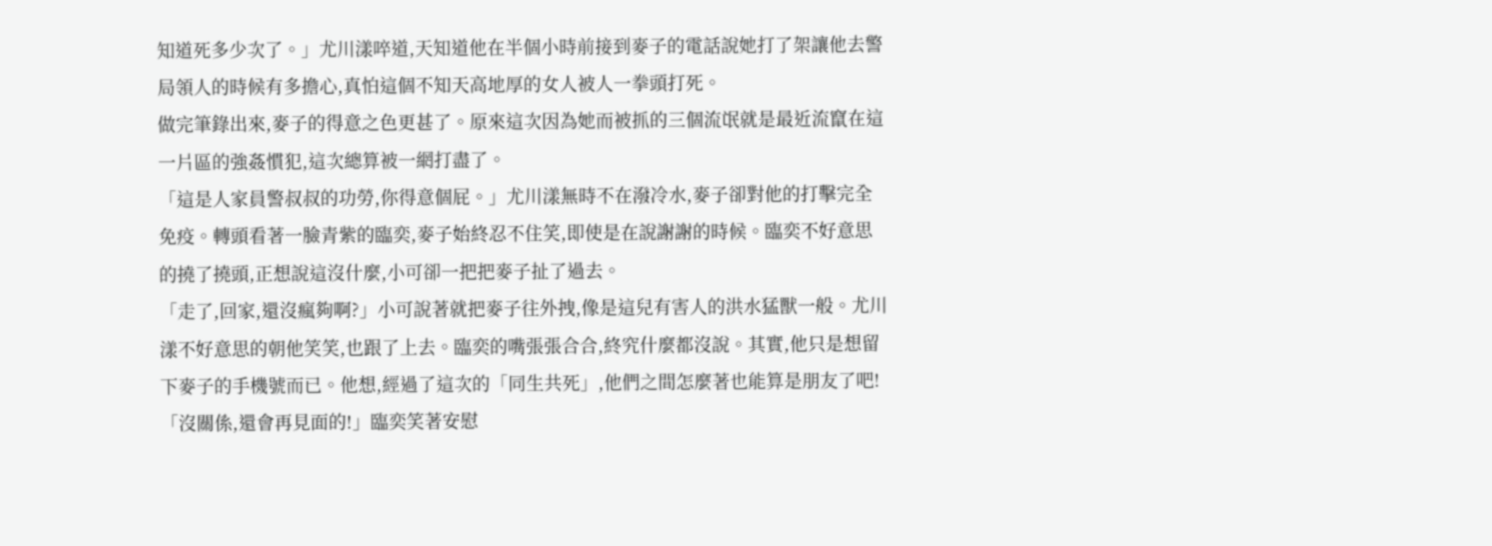知道死多少次了。」尤川漾啐道,天知道他在半個小時前接到麥子的電話說她打了架讓他去警局領人的時候有多擔心,真怕這個不知天高地厚的女人被人一拳頭打死。
做完筆錄出來,麥子的得意之色更甚了。原來這次因為她而被抓的三個流氓就是最近流竄在這一片區的強姦慣犯,這次總算被一網打盡了。
「這是人家員警叔叔的功勞,你得意個屁。」尤川漾無時不在潑冷水,麥子卻對他的打擊完全免疫。轉頭看著一臉青紫的臨奕,麥子始終忍不住笑,即使是在說謝謝的時候。臨奕不好意思的撓了撓頭,正想說這沒什麼,小可卻一把把麥子扯了過去。
「走了,回家,還沒瘋夠啊?」小可說著就把麥子往外拽,像是這兒有害人的洪水猛獸一般。尤川漾不好意思的朝他笑笑,也跟了上去。臨奕的嘴張張合合,終究什麼都沒說。其實,他只是想留下麥子的手機號而已。他想,經過了這次的「同生共死」,他們之間怎麼著也能算是朋友了吧!
「沒關係,還會再見面的!」臨奕笑著安慰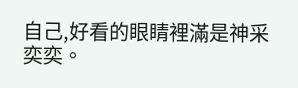自己,好看的眼睛裡滿是神采奕奕。